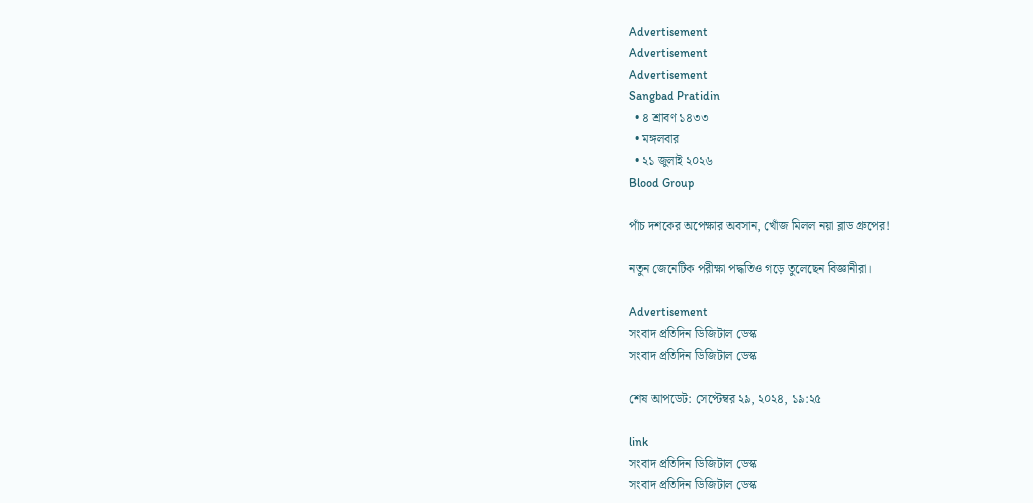Advertisement
Advertisement
Advertisement
Sangbad Pratidin
  • ৪ শ্রাবণ ১৪৩৩
  • মঙ্গলবার
  • ২১ জুলাই ২০২৬
Blood Group

পাঁচ দশকের অপেক্ষার অবসান, খোঁজ মিলল নয়া ব্লাড গ্রুপের!

নতুন জেনেটিক পরীক্ষা পদ্ধতিও গড়ে তুলেছেন বিজ্ঞানীরা।

Advertisement
সংবাদ প্রতিদিন ডিজিটাল ডেস্ক
সংবাদ প্রতিদিন ডিজিটাল ডেস্ক

শেষ আপডেট: সেপ্টেম্বর ২৯, ২০২৪, ১৯:২৫

link
সংবাদ প্রতিদিন ডিজিটাল ডেস্ক
সংবাদ প্রতিদিন ডিজিটাল ডেস্ক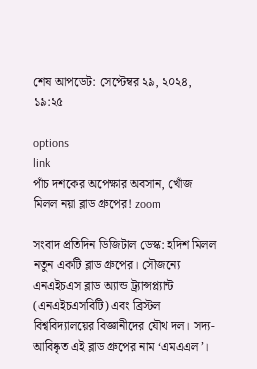শেষ আপডেট: সেপ্টেম্বর ২৯, ২০২৪, ১৯:২৫

options
link
পাঁচ দশকের অপেক্ষার অবসান, খোঁজ মিলল নয়া ব্লাড গ্রুপের! zoom

সংবাদ প্রতিদিন ডিজিটাল ডেস্ক: হদিশ মিলল নতুন একটি ব্লাড গ্রুপের। সৌজন্যে এনএইচএস ব্লাড অ‌্যান্ড ট্র‌্যান্সপ্ল‌্যান্ট (এনএইচএসবিটি) এবং ব্রিস্টল বিশ্ববিদ‌্যালয়ের বিজ্ঞানীদের যৌথ দল। সদ‌্য-আবিষ্কৃত এই ব্লাড গ্রুপের নাম ‘এমএএল’।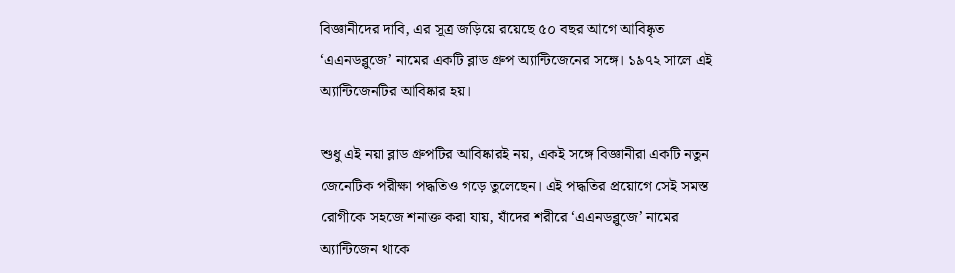বিজ্ঞানীদের দাবি, এর সূত্র জড়িয়ে রয়েছে ৫০ বছর আগে আবিষ্কৃত ‘এএনডব্লুজে’ নামের একটি ব্লাড গ্রুপ অ‌্যান্টিজেনের সঙ্গে। ১৯৭২ সালে এই অ‌্যান্টিজেনটির আবিষ্কার হয়।

শুধু এই নয়া ব্লাড গ্রুপটির আবিষ্কারই নয়, একই সঙ্গে বিজ্ঞানীরা একটি নতুন জেনেটিক পরীক্ষা পদ্ধতিও গড়ে তুলেছেন। এই পদ্ধতির প্রয়োগে সেই সমস্ত রোগীকে সহজে শনাক্ত করা যায়, যাঁদের শরীরে ‘এএনডব্লুজে’ নামের অ‌্যান্টিজেন থাকে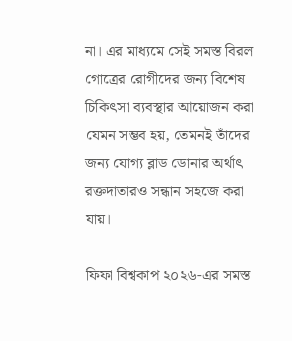না। এর মাধ‌্যমে সেই সমস্ত বিরল গোত্রের রোগীদের জন‌্য বিশেষ চিকিৎসা ব‌্যবস্থার আয়োজন করা যেমন সম্ভব হয়, তেমনই তাঁদের জন‌্য যোগ‌্য ব্লাড ডোনার অর্থাৎ রক্তদাতারও সন্ধান সহজে করা যায়।

ফিফা বিশ্বকাপ ২০২৬-এর সমস্ত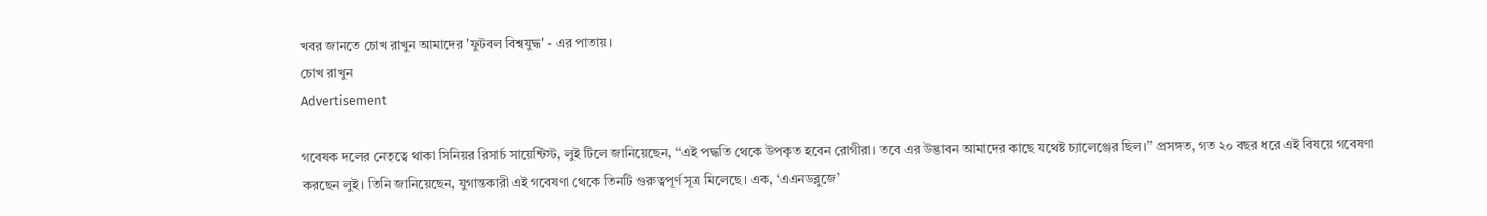খবর জানতে চোখ রাখুন আমাদের 'ফুটবল বিশ্বযুদ্ধ' - এর পাতায়।
চোখ রাখুন
Advertisement

গবেষক দলের নেতৃত্বে থাকা সিনিয়র রিসার্চ সায়েন্টিস্ট, লুই টিলে জানিয়েছেন, ‘‘এই পদ্ধতি থেকে উপকৃত হবেন রোগীরা। তবে এর উদ্ভাবন আমাদের কাছে যথেষ্ট চ‌্যালেঞ্জের ছিল।’’ প্রসঙ্গত, গত ২০ বছর ধরে এই বিষয়ে গবেষণা করছেন লুই। তিনি জানিয়েছেন, যুগান্তকারী এই গবেষণা থেকে তিনটি গুরুত্বপূর্ণ সূত্র মিলেছে। এক, ‘এএনডব্লুজে’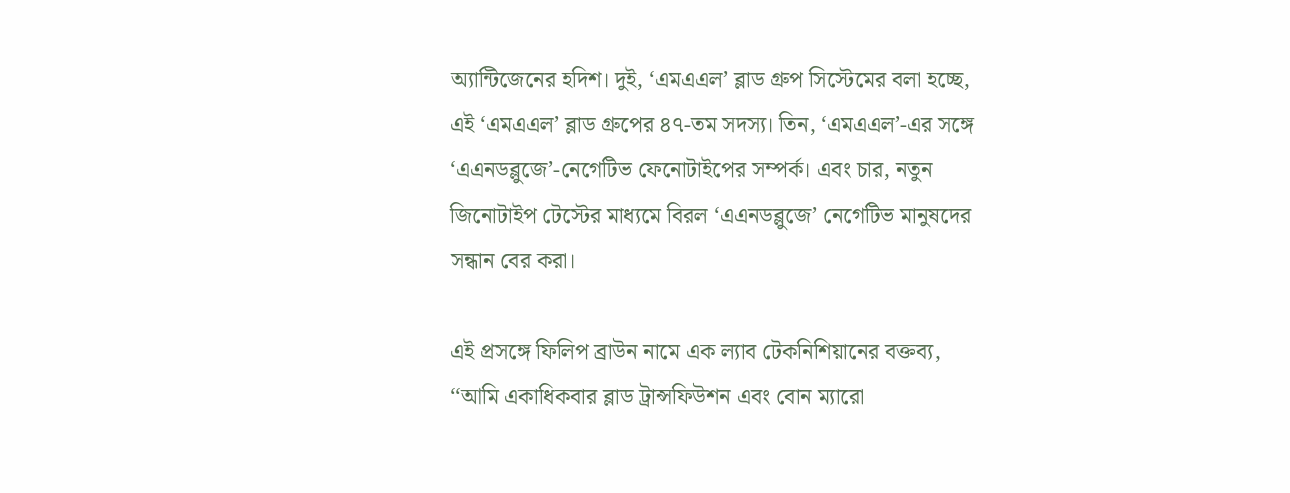অ‌্যান্টিজেনের হদিশ। দুই, ‘এমএএল’ ব্লাড গ্রুপ সিস্টেমের বলা হচ্ছে, এই ‘এমএএল’ ব্লাড গ্রুপের ৪৭-তম সদস‌্য। তিন, ‘এমএএল’-এর সঙ্গে ‘এএনডব্লুজে’-নেগেটিভ ফেনোটাইপের সম্পর্ক। এবং চার, নতুন জিনোটাইপ টেস্টের মাধ‌্যমে বিরল ‘এএনডব্লুজে’ নেগেটিভ মানুষদের সন্ধান বের করা।

এই প্রসঙ্গে ফিলিপ ব্রাউন নামে এক ল‌্যাব টেকনিশিয়ানের বক্তব‌্য, ‘‘আমি একাধিকবার ব্লাড ট্রান্সফিউশন এবং বোন ম‌্যারো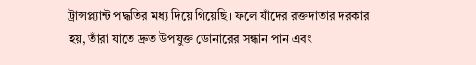ট্রান্সপ্ল‌্যান্ট পদ্ধতির মধ‌্য দিয়ে গিয়েছি। ফলে যাঁদের রক্তদাতার দরকার হয়, তাঁরা যাতে দ্রুত উপযুক্ত ডোনারের সন্ধান পান এবং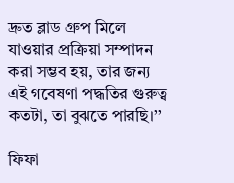দ্রুত ব্লাড গ্রুপ মিলে যাওয়ার প্রক্রিয়া সম্পাদন করা সম্ভব হয়, তার জন‌্য এই গবেষণা পদ্ধতির গুরুত্ব কতটা, তা বুঝতে পারছি।’’

ফিফা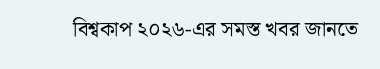বিশ্বকাপ ২০২৬-এর সমস্ত খবর জানতে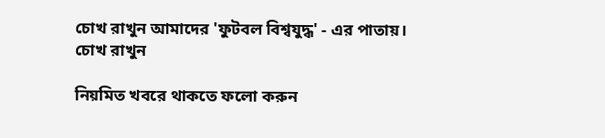চোখ রাখুন আমাদের 'ফুটবল বিশ্বযুদ্ধ' - এর পাতায়।
চোখ রাখুন

নিয়মিত খবরে থাকতে ফলো করুন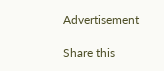Advertisement

Share this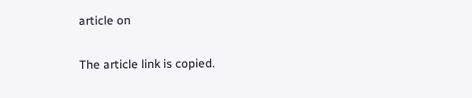article on

The article link is copied.